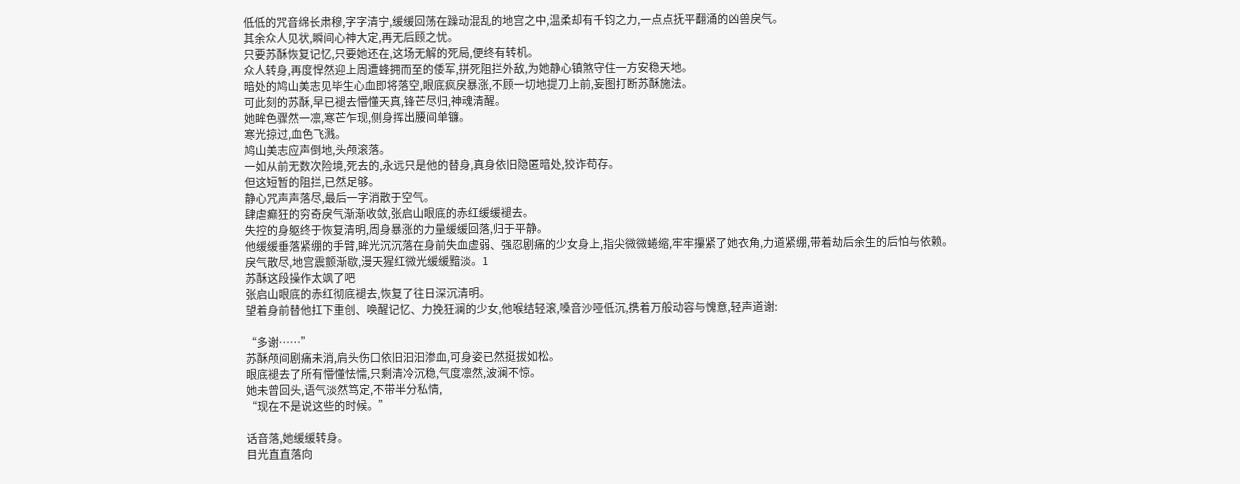低低的咒音绵长肃穆,字字清宁,缓缓回荡在躁动混乱的地宫之中,温柔却有千钧之力,一点点抚平翻涌的凶兽戾气。
其余众人见状,瞬间心神大定,再无后顾之忧。
只要苏酥恢复记忆,只要她还在,这场无解的死局,便终有转机。
众人转身,再度悍然迎上周遭蜂拥而至的倭军,拼死阻拦外敌,为她静心镇煞守住一方安稳天地。
暗处的鸠山美志见毕生心血即将落空,眼底疯戾暴涨,不顾一切地提刀上前,妄图打断苏酥施法。
可此刻的苏酥,早已褪去懵懂天真,锋芒尽归,神魂清醒。
她眸色骤然一凛,寒芒乍现,侧身挥出腰间单镰。
寒光掠过,血色飞溅。
鸠山美志应声倒地,头颅滚落。
一如从前无数次险境,死去的,永远只是他的替身,真身依旧隐匿暗处,狡诈苟存。
但这短暂的阻拦,已然足够。
静心咒声声落尽,最后一字消散于空气。
肆虐癫狂的穷奇戾气渐渐收敛,张启山眼底的赤红缓缓褪去。
失控的身躯终于恢复清明,周身暴涨的力量缓缓回落,归于平静。
他缓缓垂落紧绷的手臂,眸光沉沉落在身前失血虚弱、强忍剧痛的少女身上,指尖微微蜷缩,牢牢攥紧了她衣角,力道紧绷,带着劫后余生的后怕与依赖。
戾气散尽,地宫震颤渐歇,漫天猩红微光缓缓黯淡。1
苏酥这段操作太飒了吧
张启山眼底的赤红彻底褪去,恢复了往日深沉清明。
望着身前替他扛下重创、唤醒记忆、力挽狂澜的少女,他喉结轻滚,嗓音沙哑低沉,携着万般动容与愧意,轻声道谢:

“多谢……”
苏酥颅间剧痛未消,肩头伤口依旧汩汩渗血,可身姿已然挺拔如松。
眼底褪去了所有懵懂怯懦,只剩清冷沉稳,气度凛然,波澜不惊。
她未曾回头,语气淡然笃定,不带半分私情,
“现在不是说这些的时候。”

话音落,她缓缓转身。
目光直直落向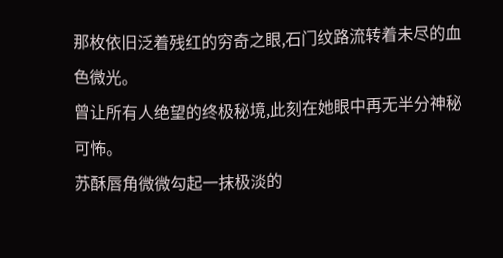那枚依旧泛着残红的穷奇之眼,石门纹路流转着未尽的血色微光。
曾让所有人绝望的终极秘境,此刻在她眼中再无半分神秘可怖。
苏酥唇角微微勾起一抹极淡的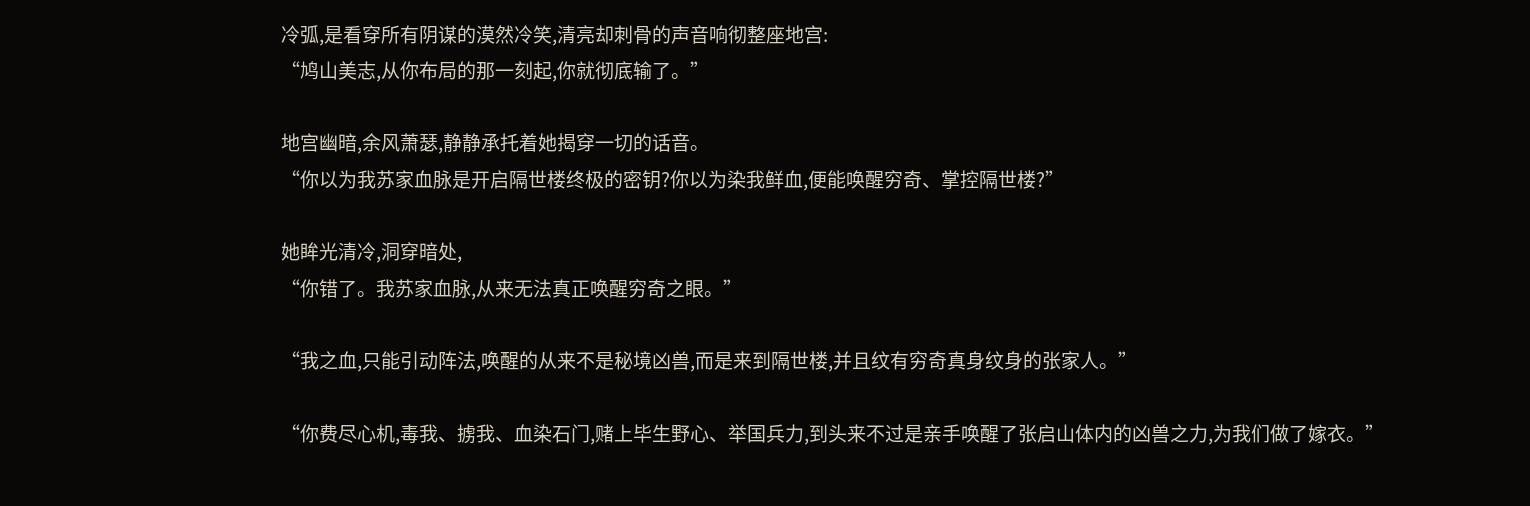冷弧,是看穿所有阴谋的漠然冷笑,清亮却刺骨的声音响彻整座地宫:
“鸠山美志,从你布局的那一刻起,你就彻底输了。”

地宫幽暗,余风萧瑟,静静承托着她揭穿一切的话音。
“你以为我苏家血脉是开启隔世楼终极的密钥?你以为染我鲜血,便能唤醒穷奇、掌控隔世楼?”

她眸光清冷,洞穿暗处,
“你错了。我苏家血脉,从来无法真正唤醒穷奇之眼。”

“我之血,只能引动阵法,唤醒的从来不是秘境凶兽,而是来到隔世楼,并且纹有穷奇真身纹身的张家人。”

“你费尽心机,毒我、掳我、血染石门,赌上毕生野心、举国兵力,到头来不过是亲手唤醒了张启山体内的凶兽之力,为我们做了嫁衣。”